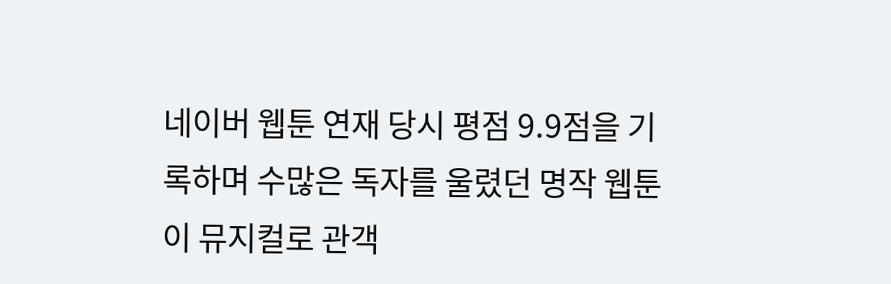네이버 웹툰 연재 당시 평점 9.9점을 기록하며 수많은 독자를 울렸던 명작 웹툰이 뮤지컬로 관객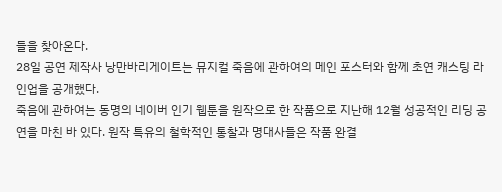들을 찾아온다.
28일 공연 제작사 낭만바리게이트는 뮤지컬 죽음에 관하여의 메인 포스터와 함께 초연 캐스팅 라인업을 공개했다.
죽음에 관하여는 동명의 네이버 인기 웹툰을 원작으로 한 작품으로 지난해 12월 성공적인 리딩 공연을 마친 바 있다. 원작 특유의 철학적인 통찰과 명대사들은 작품 완결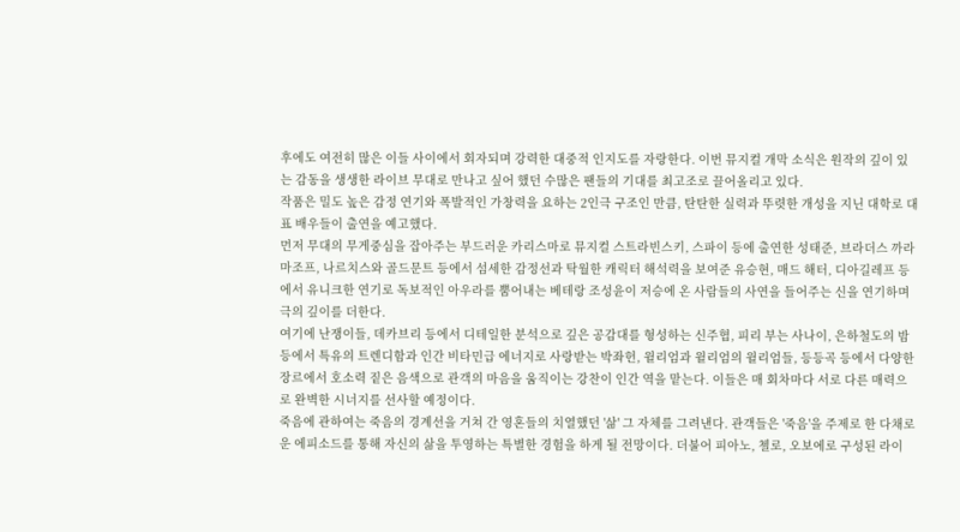후에도 여전히 많은 이들 사이에서 회자되며 강력한 대중적 인지도를 자랑한다. 이번 뮤지컬 개막 소식은 원작의 깊이 있는 감동을 생생한 라이브 무대로 만나고 싶어 했던 수많은 팬들의 기대를 최고조로 끌어올리고 있다.
작품은 밀도 높은 감정 연기와 폭발적인 가창력을 요하는 2인극 구조인 만큼, 탄탄한 실력과 뚜렷한 개성을 지닌 대학로 대표 배우들이 출연을 예고했다.
먼저 무대의 무게중심을 잡아주는 부드러운 카리스마로 뮤지컬 스트라빈스키, 스파이 등에 출연한 성태준, 브라더스 까라마조프, 나르치스와 골드문트 등에서 섬세한 감정선과 탁월한 캐릭터 해석력을 보여준 유승현, 매드 해터, 디아길레프 등에서 유니크한 연기로 독보적인 아우라를 뿜어내는 베테랑 조성윤이 저승에 온 사람들의 사연을 들어주는 신을 연기하며 극의 깊이를 더한다.
여기에 난쟁이들, 데카브리 등에서 디테일한 분석으로 깊은 공감대를 형성하는 신주협, 피리 부는 사나이, 은하철도의 밤 등에서 특유의 트렌디함과 인간 비타민급 에너지로 사랑받는 박좌헌, 윌리엄과 윌리엄의 윌리엄들, 등등곡 등에서 다양한 장르에서 호소력 짙은 음색으로 관객의 마음을 움직이는 강찬이 인간 역을 맡는다. 이들은 매 회차마다 서로 다른 매력으로 완벽한 시너지를 선사할 예정이다.
죽음에 관하여는 죽음의 경계선을 거쳐 간 영혼들의 치열했던 '삶' 그 자체를 그려낸다. 관객들은 '죽음'을 주제로 한 다채로운 에피소드를 통해 자신의 삶을 투영하는 특별한 경험을 하게 될 전망이다. 더불어 피아노, 첼로, 오보에로 구성된 라이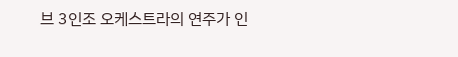브 3인조 오케스트라의 연주가 인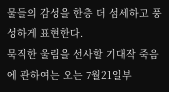물들의 감성을 한층 더 섬세하고 풍성하게 표현한다.
묵직한 울림을 선사할 기대작 죽음에 관하여는 오는 7월21일부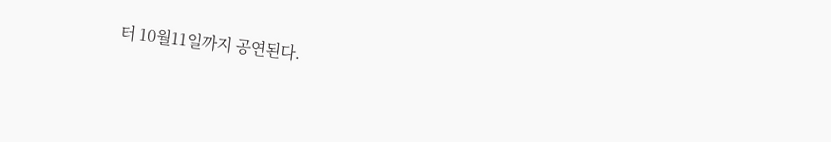터 10월11일까지 공연된다.